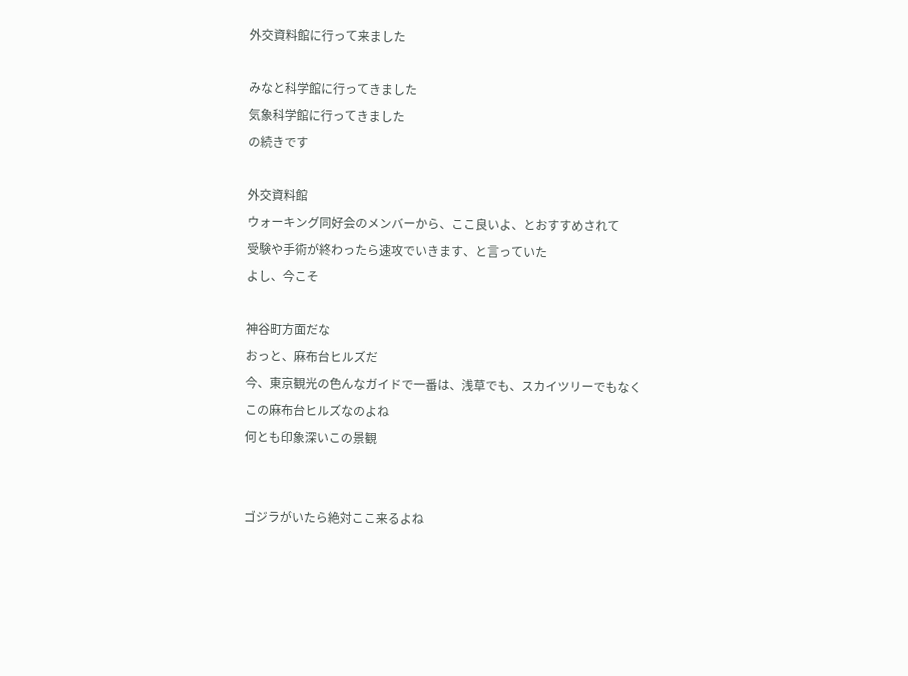外交資料館に行って来ました

みなと科学館に行ってきました
気象科学館に行ってきました
の続きです

外交資料館
ウォーキング同好会のメンバーから、ここ良いよ、とおすすめされて
受験や手術が終わったら速攻でいきます、と言っていた
よし、今こそ

神谷町方面だな
おっと、麻布台ヒルズだ
今、東京観光の色んなガイドで一番は、浅草でも、スカイツリーでもなく
この麻布台ヒルズなのよね
何とも印象深いこの景観


ゴジラがいたら絶対ここ来るよね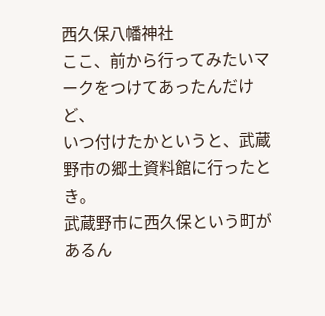西久保八幡神社
ここ、前から行ってみたいマークをつけてあったんだけど、
いつ付けたかというと、武蔵野市の郷土資料館に行ったとき。
武蔵野市に西久保という町があるん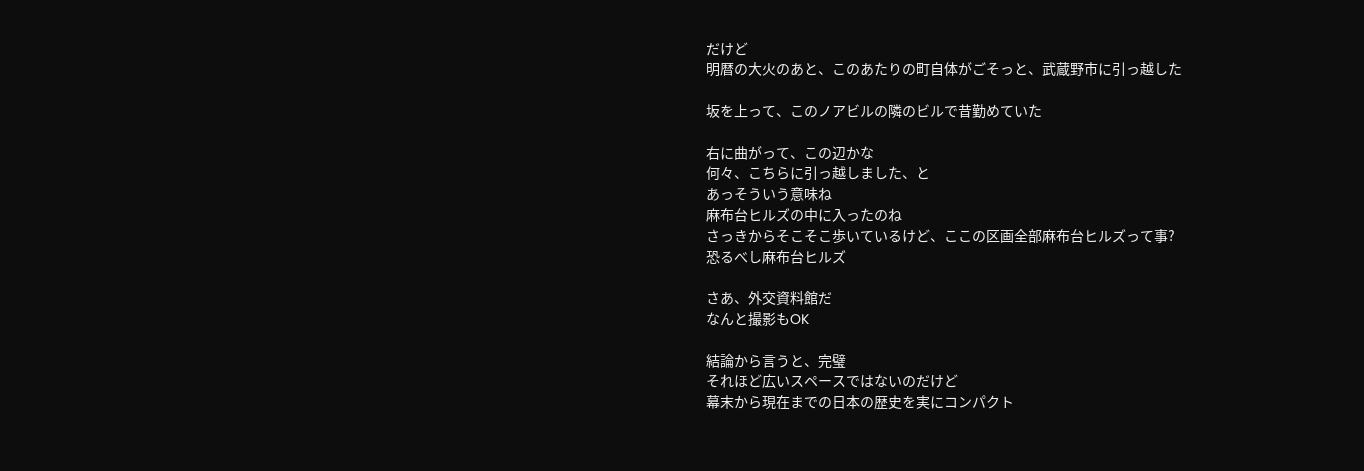だけど
明暦の大火のあと、このあたりの町自体がごそっと、武蔵野市に引っ越した

坂を上って、このノアビルの隣のビルで昔勤めていた

右に曲がって、この辺かな
何々、こちらに引っ越しました、と
あっそういう意味ね
麻布台ヒルズの中に入ったのね
さっきからそこそこ歩いているけど、ここの区画全部麻布台ヒルズって事?
恐るべし麻布台ヒルズ

さあ、外交資料館だ
なんと撮影もOK

結論から言うと、完璧
それほど広いスペースではないのだけど
幕末から現在までの日本の歴史を実にコンパクト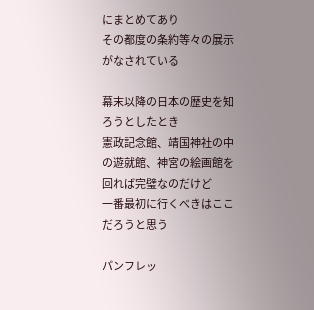にまとめてあり
その都度の条約等々の展示がなされている

幕末以降の日本の歴史を知ろうとしたとき
憲政記念館、靖国神社の中の遊就館、神宮の絵画館を回れば完璧なのだけど
一番最初に行くべきはここだろうと思う

パンフレッ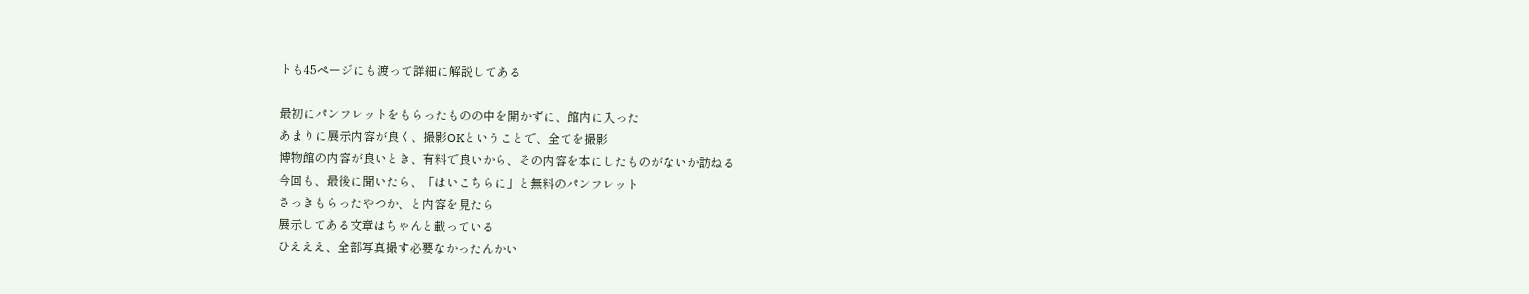トも45ページにも渡って詳細に解説してある

最初にパンフレットをもらったものの中を開かずに、館内に入った
あまりに展示内容が良く、撮影OKということで、全てを撮影
博物館の内容が良いとき、有料で良いから、その内容を本にしたものがないか訪ねる
今回も、最後に聞いたら、「はいこちらに」と無料のパンフレット
さっきもらったやつか、と内容を見たら
展示してある文章はちゃんと載っている
ひえええ、全部写真撮す必要なかったんかい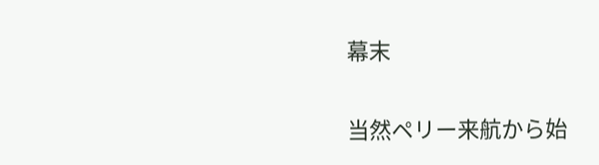幕末

当然ペリー来航から始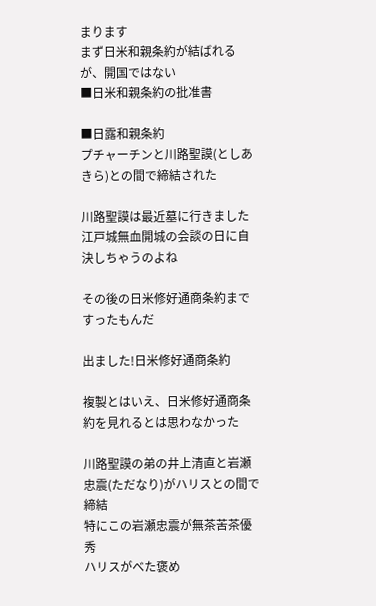まります
まず日米和親条約が結ばれるが、開国ではない
■日米和親条約の批准書

■日露和親条約
プチャーチンと川路聖謨(としあきら)との間で締結された

川路聖謨は最近墓に行きました
江戸城無血開城の会談の日に自決しちゃうのよね

その後の日米修好通商条約まですったもんだ

出ました!日米修好通商条約

複製とはいえ、日米修好通商条約を見れるとは思わなかった

川路聖謨の弟の井上清直と岩瀬忠震(ただなり)がハリスとの間で締結
特にこの岩瀬忠震が無茶苦茶優秀
ハリスがべた褒め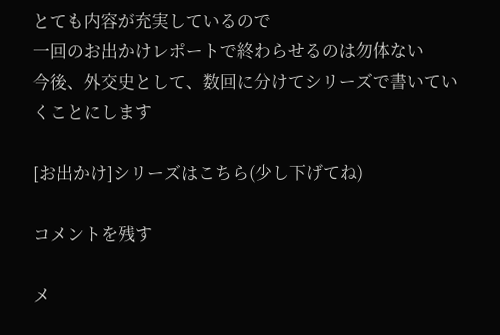とても内容が充実しているので
一回のお出かけレポートで終わらせるのは勿体ない
今後、外交史として、数回に分けてシリーズで書いていくことにします

[お出かけ]シリーズはこちら(少し下げてね)

コメントを残す

メ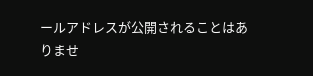ールアドレスが公開されることはありませ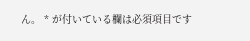ん。 * が付いている欄は必須項目です